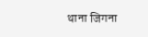थाना जिगना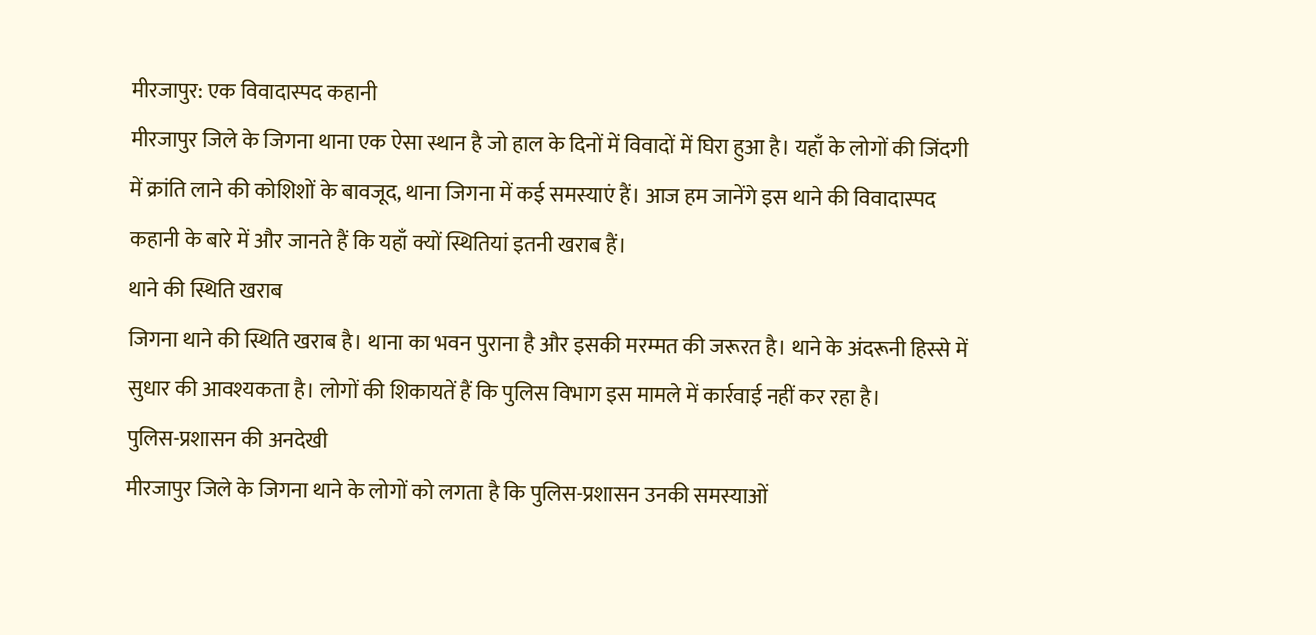मीरजापुर: एक विवादास्पद कहानी
मीरजापुर जिले के जिगना थाना एक ऐसा स्थान है जो हाल के दिनों में विवादों में घिरा हुआ है। यहाँ के लोगों की जिंदगी में क्रांति लाने की कोशिशों के बावजूद, थाना जिगना में कई समस्याएं हैं। आज हम जानेंगे इस थाने की विवादास्पद कहानी के बारे में और जानते हैं कि यहाँ क्यों स्थितियां इतनी खराब हैं।
थाने की स्थिति खराब
जिगना थाने की स्थिति खराब है। थाना का भवन पुराना है और इसकी मरम्मत की जरूरत है। थाने के अंदरूनी हिस्से में सुधार की आवश्यकता है। लोगों की शिकायतें हैं कि पुलिस विभाग इस मामले में कार्रवाई नहीं कर रहा है।
पुलिस-प्रशासन की अनदेखी
मीरजापुर जिले के जिगना थाने के लोगों को लगता है कि पुलिस-प्रशासन उनकी समस्याओं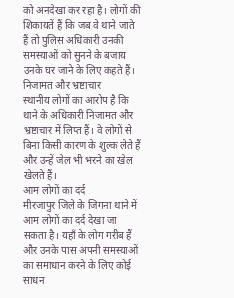को अनदेखा कर रहा है। लोगों की शिकायतें हैं कि जब वे थाने जाते हैं तो पुलिस अधिकारी उनकी समस्याओं को सुनने के बजाय उनके घर जाने के लिए कहते हैं।
निजामत और भ्रष्टाचार
स्थानीय लोगों का आरोप है कि थाने के अधिकारी निजामत और भ्रष्टाचार में लिप्त हैं। वे लोगों से बिना किसी कारण के शुल्क लेते हैं और उन्हें जेल भी भरने का खेल खेलते हैं।
आम लोगों का दर्द
मीरजापुर जिले के जिगना थाने में आम लोगों का दर्द देखा जा सकता है। यहाँ के लोग गरीब हैं और उनके पास अपनी समस्याओं का समाधान करने के लिए कोई साधन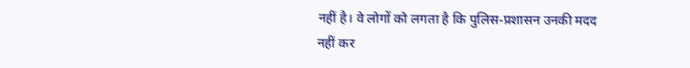नहीं है। वे लोगों को लगता है कि पुलिस-प्रशासन उनकी मदद नहीं कर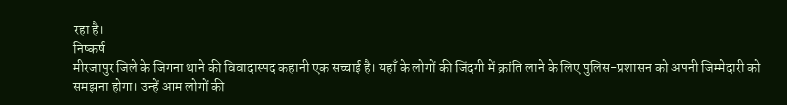रहा है।
निष्कर्ष
मीरजापुर जिले के जिगना थाने की विवादास्पद कहानी एक सच्चाई है। यहाँ के लोगों की जिंदगी में क्रांति लाने के लिए पुलिस-प्रशासन को अपनी जिम्मेदारी को समझना होगा। उन्हें आम लोगों की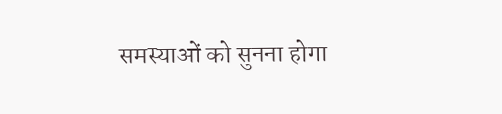समस्याओं को सुनना होगा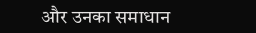और उनका समाधान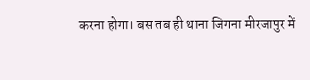करना होगा। बस तब ही थाना जिगना मीरजापुर में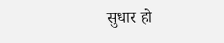सुधार हो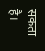सकता है।